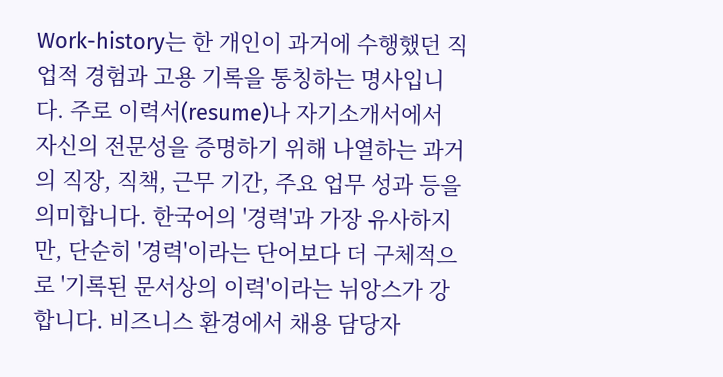Work-history는 한 개인이 과거에 수행했던 직업적 경험과 고용 기록을 통칭하는 명사입니다. 주로 이력서(resume)나 자기소개서에서 자신의 전문성을 증명하기 위해 나열하는 과거의 직장, 직책, 근무 기간, 주요 업무 성과 등을 의미합니다. 한국어의 '경력'과 가장 유사하지만, 단순히 '경력'이라는 단어보다 더 구체적으로 '기록된 문서상의 이력'이라는 뉘앙스가 강합니다. 비즈니스 환경에서 채용 담당자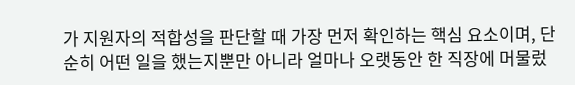가 지원자의 적합성을 판단할 때 가장 먼저 확인하는 핵심 요소이며, 단순히 어떤 일을 했는지뿐만 아니라 얼마나 오랫동안 한 직장에 머물렀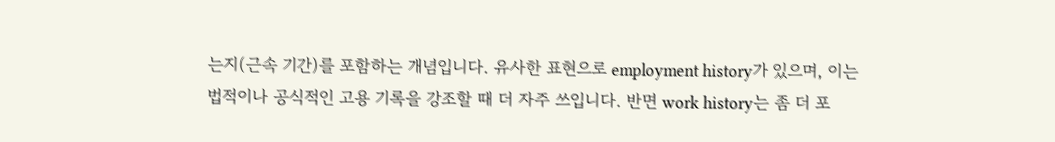는지(근속 기간)를 포함하는 개념입니다. 유사한 표현으로 employment history가 있으며, 이는 법적이나 공식적인 고용 기록을 강조할 때 더 자주 쓰입니다. 반면 work history는 좀 더 포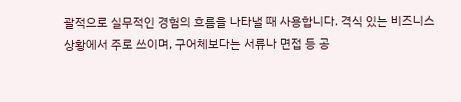괄적으로 실무적인 경험의 흐름을 나타낼 때 사용합니다. 격식 있는 비즈니스 상황에서 주로 쓰이며, 구어체보다는 서류나 면접 등 공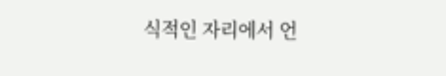식적인 자리에서 언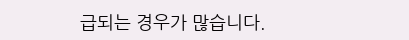급되는 경우가 많습니다.